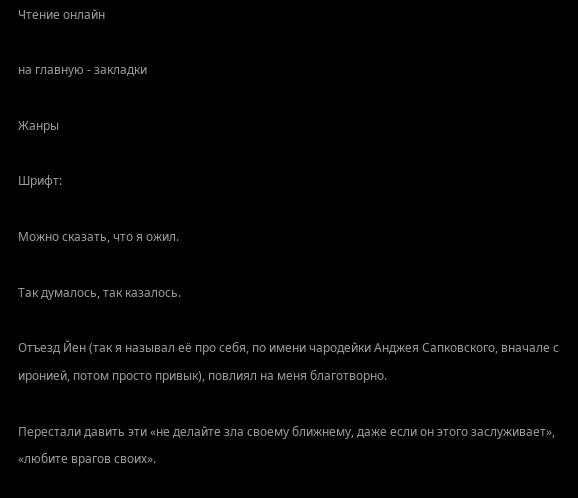Чтение онлайн

на главную - закладки

Жанры

Шрифт:

Можно сказать, что я ожил.

Так думалось, так казалось.

Отъезд Йен (так я называл её про себя, по имени чародейки Анджея Сапковского, вначале с иронией, потом просто привык), повлиял на меня благотворно.

Перестали давить эти «не делайте зла своему ближнему, даже если он этого заслуживает», «любите врагов своих».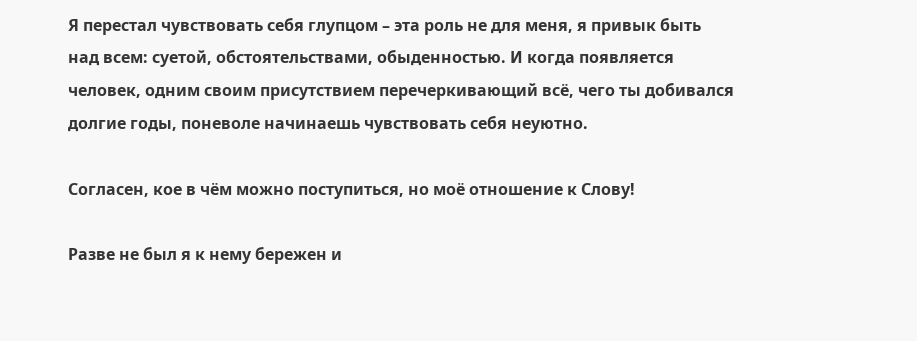Я перестал чувствовать себя глупцом – эта роль не для меня, я привык быть над всем: суетой, обстоятельствами, обыденностью. И когда появляется человек, одним своим присутствием перечеркивающий всё, чего ты добивался долгие годы, поневоле начинаешь чувствовать себя неуютно.

Согласен, кое в чём можно поступиться, но моё отношение к Слову!

Разве не был я к нему бережен и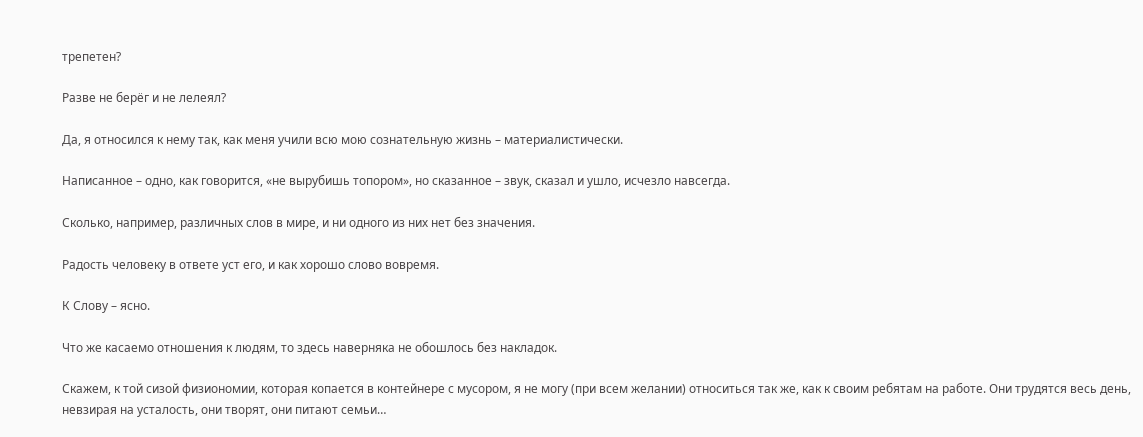трепетен?

Разве не берёг и не лелеял?

Да, я относился к нему так, как меня учили всю мою сознательную жизнь – материалистически.

Написанное – одно, как говорится, «не вырубишь топором», но сказанное – звук, сказал и ушло, исчезло навсегда.

Сколько, например, различных слов в мире, и ни одного из них нет без значения.

Радость человеку в ответе уст его, и как хорошо слово вовремя.

К Слову – ясно.

Что же касаемо отношения к людям, то здесь наверняка не обошлось без накладок.

Скажем, к той сизой физиономии, которая копается в контейнере с мусором, я не могу (при всем желании) относиться так же, как к своим ребятам на работе. Они трудятся весь день, невзирая на усталость, они творят, они питают семьи…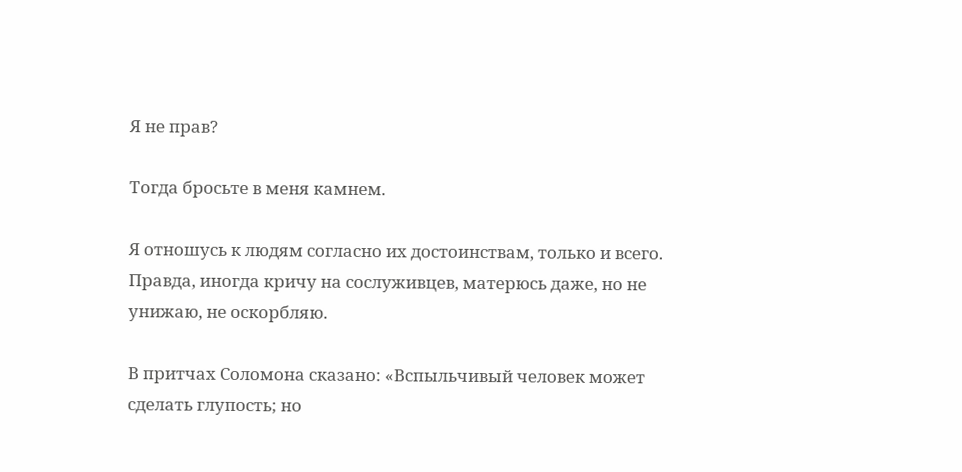Я не прав?

Тогда бросьте в меня камнем.

Я отношусь к людям согласно их достоинствам, только и всего. Правда, иногда кричу на сослуживцев, матерюсь даже, но не унижаю, не оскорбляю.

В притчах Соломона сказано: «Вспыльчивый человек может сделать глупость; но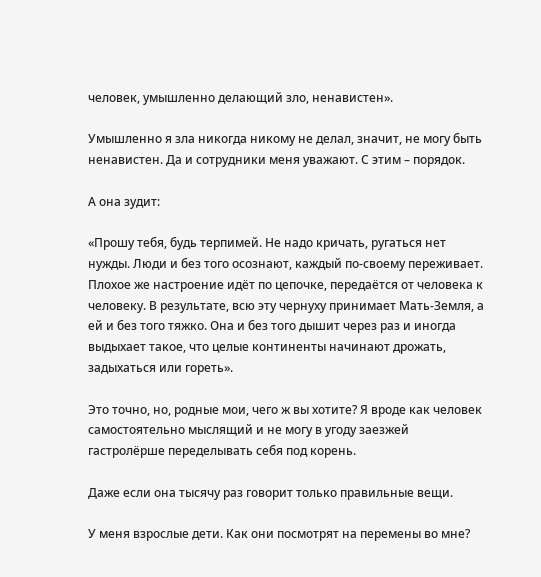человек, умышленно делающий зло, ненавистен».

Умышленно я зла никогда никому не делал, значит, не могу быть ненавистен. Да и сотрудники меня уважают. С этим – порядок.

А она зудит:

«Прошу тебя, будь терпимей. Не надо кричать, ругаться нет нужды. Люди и без того осознают, каждый по-своему переживает. Плохое же настроение идёт по цепочке, передаётся от человека к человеку. В результате, всю эту чернуху принимает Мать-Земля, а ей и без того тяжко. Она и без того дышит через раз и иногда выдыхает такое, что целые континенты начинают дрожать, задыхаться или гореть».

Это точно, но, родные мои, чего ж вы хотите? Я вроде как человек самостоятельно мыслящий и не могу в угоду заезжей гастролёрше переделывать себя под корень.

Даже если она тысячу раз говорит только правильные вещи.

У меня взрослые дети. Как они посмотрят на перемены во мне?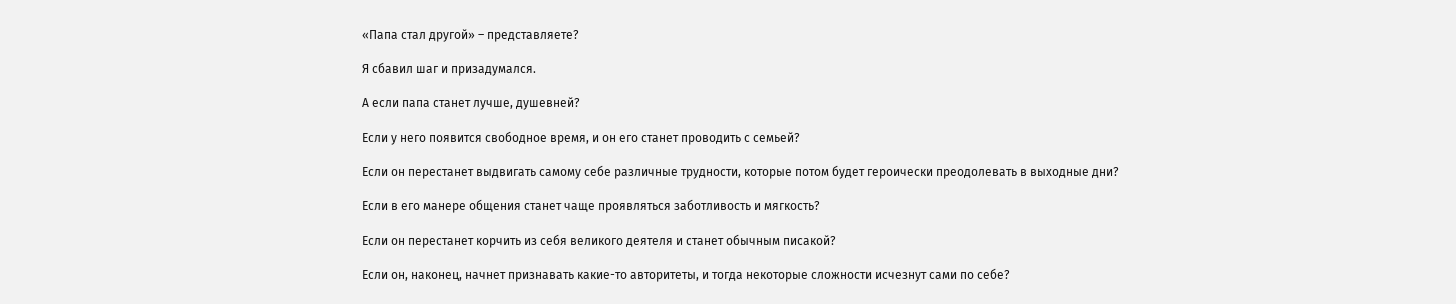«Папа стал другой» – представляете?

Я сбавил шаг и призадумался.

А если папа станет лучше, душевней?

Если у него появится свободное время, и он его станет проводить с семьей?

Если он перестанет выдвигать самому себе различные трудности, которые потом будет героически преодолевать в выходные дни?

Если в его манере общения станет чаще проявляться заботливость и мягкость?

Если он перестанет корчить из себя великого деятеля и станет обычным писакой?

Если он, наконец, начнет признавать какие-то авторитеты, и тогда некоторые сложности исчезнут сами по себе?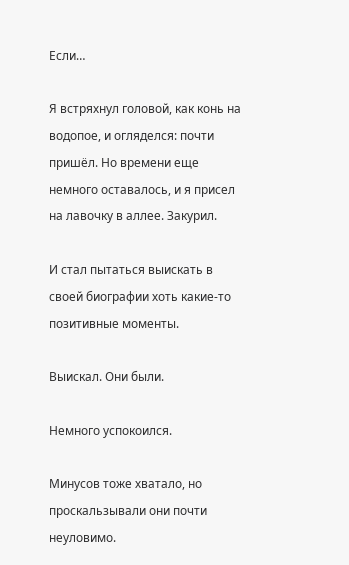Если…

Я встряхнул головой, как конь на водопое, и огляделся: почти пришёл. Но времени еще немного оставалось, и я присел на лавочку в аллее. Закурил.

И стал пытаться выискать в своей биографии хоть какие-то позитивные моменты.

Выискал. Они были.

Немного успокоился.

Минусов тоже хватало, но проскальзывали они почти неуловимо.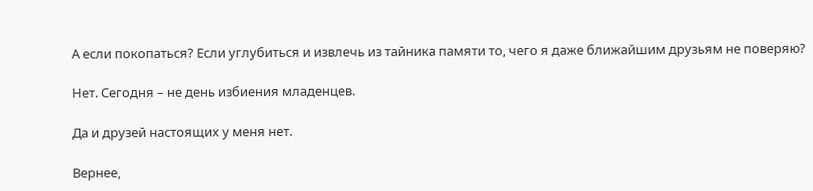А если покопаться? Если углубиться и извлечь из тайника памяти то, чего я даже ближайшим друзьям не поверяю?

Нет. Сегодня – не день избиения младенцев.

Да и друзей настоящих у меня нет.

Вернее,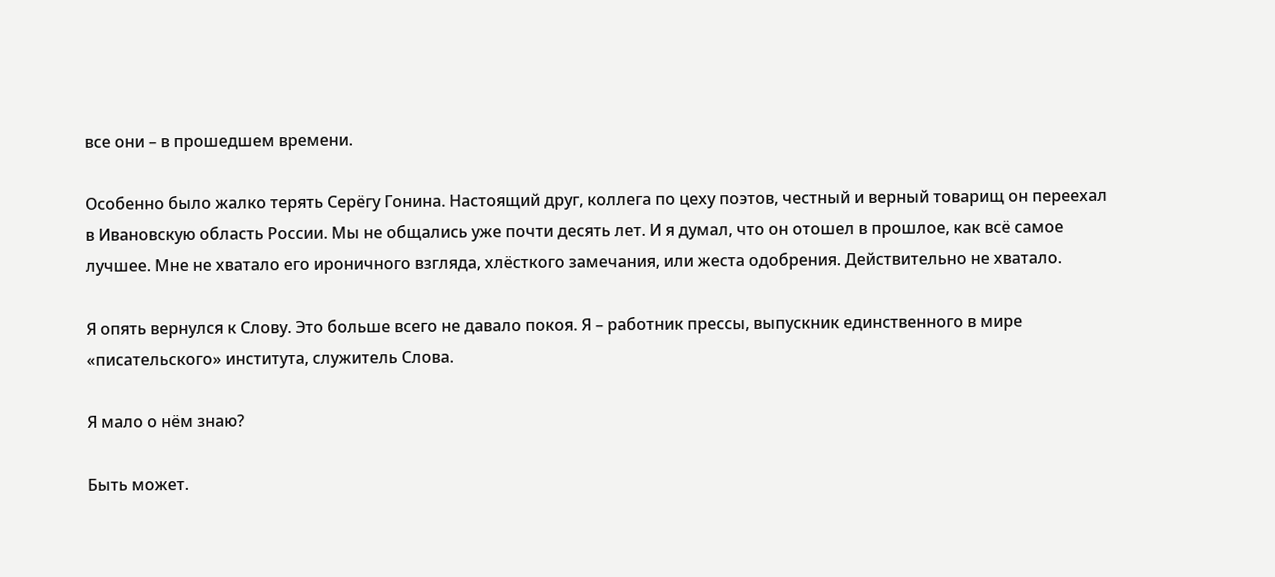все они – в прошедшем времени.

Особенно было жалко терять Серёгу Гонина. Настоящий друг, коллега по цеху поэтов, честный и верный товарищ он переехал в Ивановскую область России. Мы не общались уже почти десять лет. И я думал, что он отошел в прошлое, как всё самое лучшее. Мне не хватало его ироничного взгляда, хлёсткого замечания, или жеста одобрения. Действительно не хватало.

Я опять вернулся к Слову. Это больше всего не давало покоя. Я – работник прессы, выпускник единственного в мире «писательского» института, служитель Слова.

Я мало о нём знаю?

Быть может.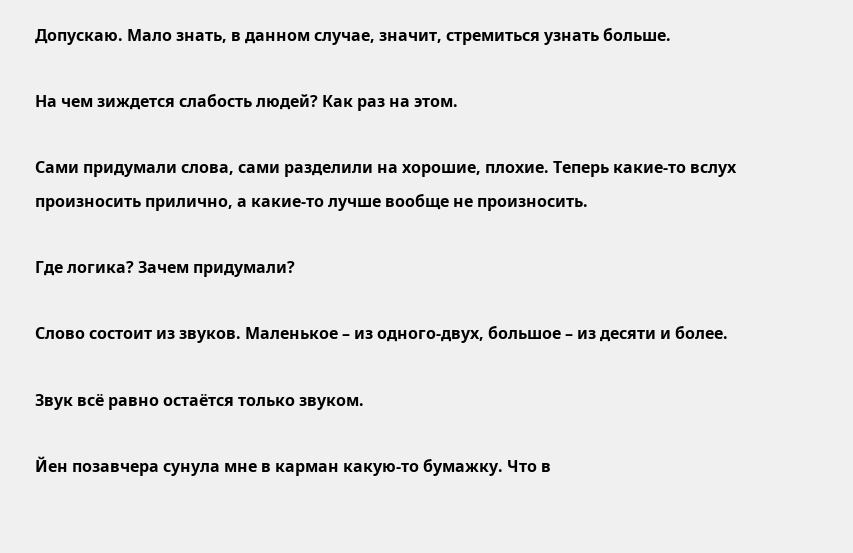Допускаю. Мало знать, в данном случае, значит, стремиться узнать больше.

На чем зиждется слабость людей? Как раз на этом.

Сами придумали слова, сами разделили на хорошие, плохие. Теперь какие-то вслух произносить прилично, а какие-то лучше вообще не произносить.

Где логика? Зачем придумали?

Слово состоит из звуков. Маленькое – из одного-двух, большое – из десяти и более.

Звук всё равно остаётся только звуком.

Йен позавчера сунула мне в карман какую-то бумажку. Что в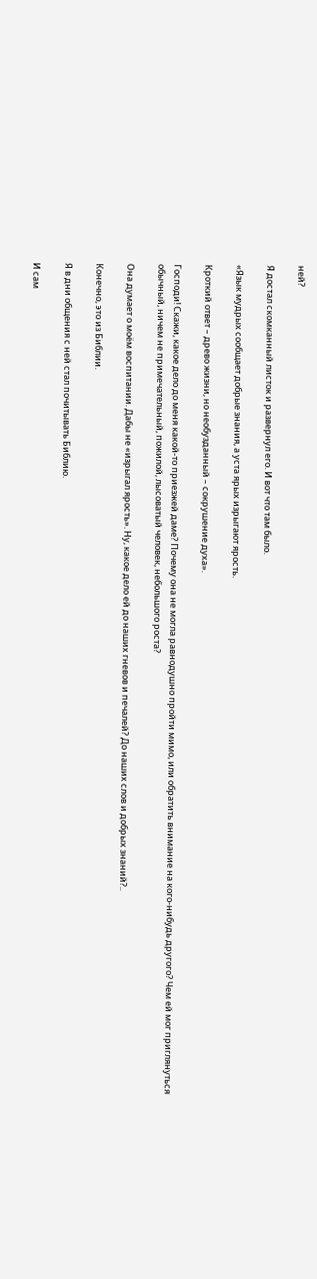ней?

Я достал скомканный листок и развернул его. И вот что там было.

«Язык мудрых сообщает добрые знания, а уста ярых изрыгают ярость.

Кроткий ответ – древо жизни, но необузданный – сокрушение духа».

Господи! Скажи, какое дело до меня какой-то приезжей даме? Почему она не могла равнодушно пройти мимо, или обратить внимание на кого-нибудь другого? Чем ей мог приглянуться обычный, ничем не примечательный, пожилой, лысоватый человек, небольшого роста?

Она думает о моём воспитании. Дабы не «изрыгал ярость». Ну, какое дело ей до наших гневов и печалей? До наших слов и добрых знаний?..

Конечно, это из Библии.

Я в дни общения с ней стал почитывать Библию.

И сам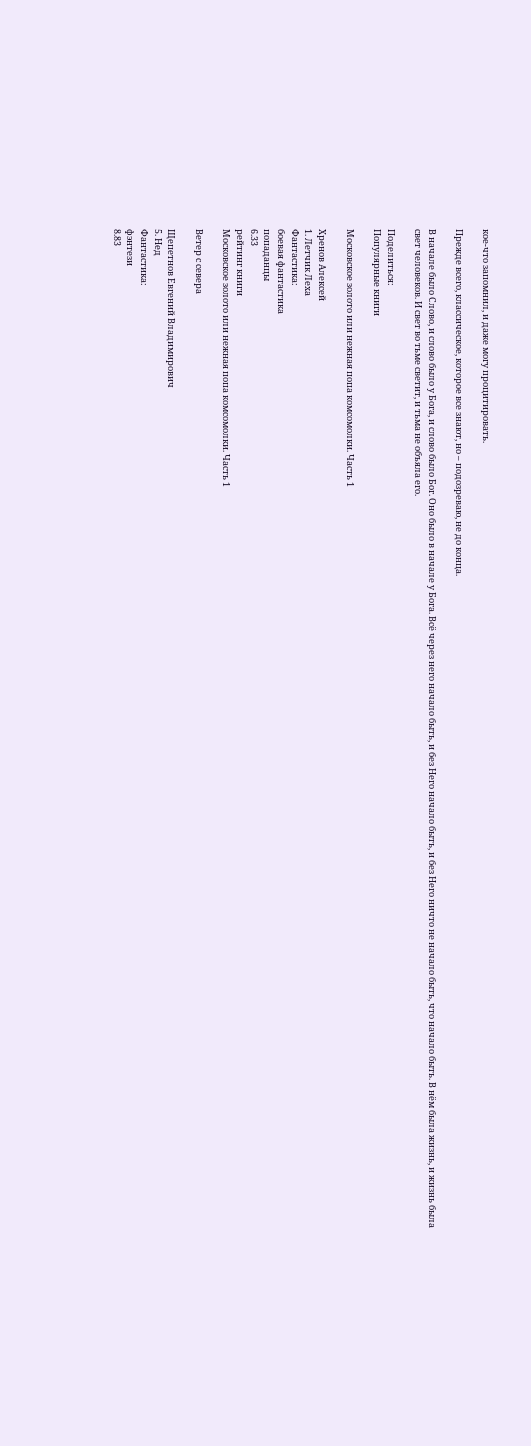кое-что запомнил, и даже могу процитировать.

Прежде всего, классическое, которое все знают, но – подозреваю, не до конца.

В начале было Слово, и слово было у Бога, и слово было Бог. Оно было в начале у Бога. Всё через него начало быть, и без Него начало быть, и без Него ничто не начало быть, что начало быть. В нём была жизнь, и жизнь была свет человеков. И свет во тьме светит, и тьма не объяла его.

Поделиться:
Популярные книги

Московское золото или нежная попа комсомолки. Часть 1

Хренов Алексей
1. Летчик Леха
Фантастика:
боевая фантастика
попаданцы
6.33
рейтинг книги
Московское золото или нежная попа комсомолки. Часть 1

Ветер с севера

Щепетнов Евгений Владимирович
5. Нед
Фантастика:
фэнтези
8.83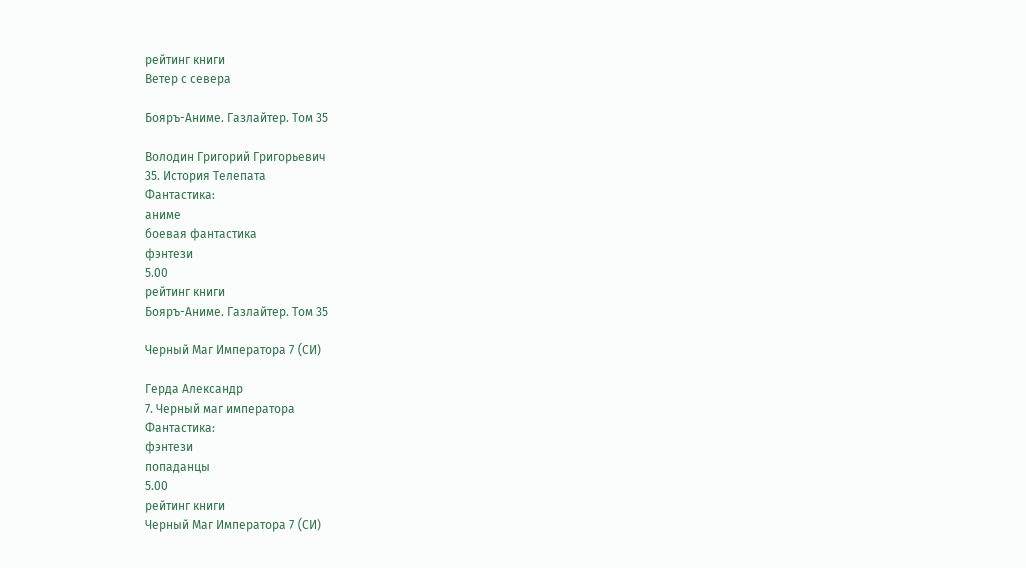рейтинг книги
Ветер с севера

Бояръ-Аниме. Газлайтер. Том 35

Володин Григорий Григорьевич
35. История Телепата
Фантастика:
аниме
боевая фантастика
фэнтези
5.00
рейтинг книги
Бояръ-Аниме. Газлайтер. Том 35

Черный Маг Императора 7 (CИ)

Герда Александр
7. Черный маг императора
Фантастика:
фэнтези
попаданцы
5.00
рейтинг книги
Черный Маг Императора 7 (CИ)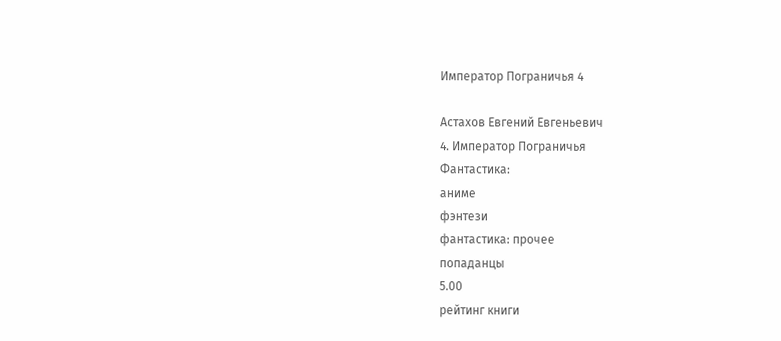Император Пограничья 4

Астахов Евгений Евгеньевич
4. Император Пограничья
Фантастика:
аниме
фэнтези
фантастика: прочее
попаданцы
5.00
рейтинг книги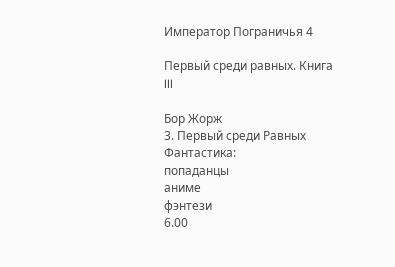Император Пограничья 4

Первый среди равных. Книга III

Бор Жорж
3. Первый среди Равных
Фантастика:
попаданцы
аниме
фэнтези
6.00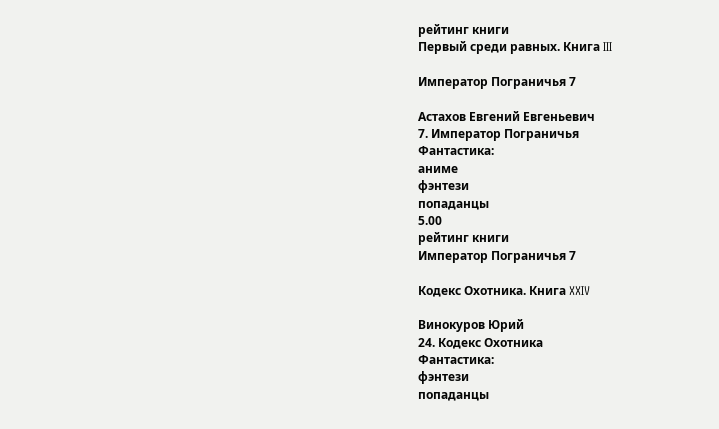рейтинг книги
Первый среди равных. Книга III

Император Пограничья 7

Астахов Евгений Евгеньевич
7. Император Пограничья
Фантастика:
аниме
фэнтези
попаданцы
5.00
рейтинг книги
Император Пограничья 7

Кодекс Охотника. Книга XXIV

Винокуров Юрий
24. Кодекс Охотника
Фантастика:
фэнтези
попаданцы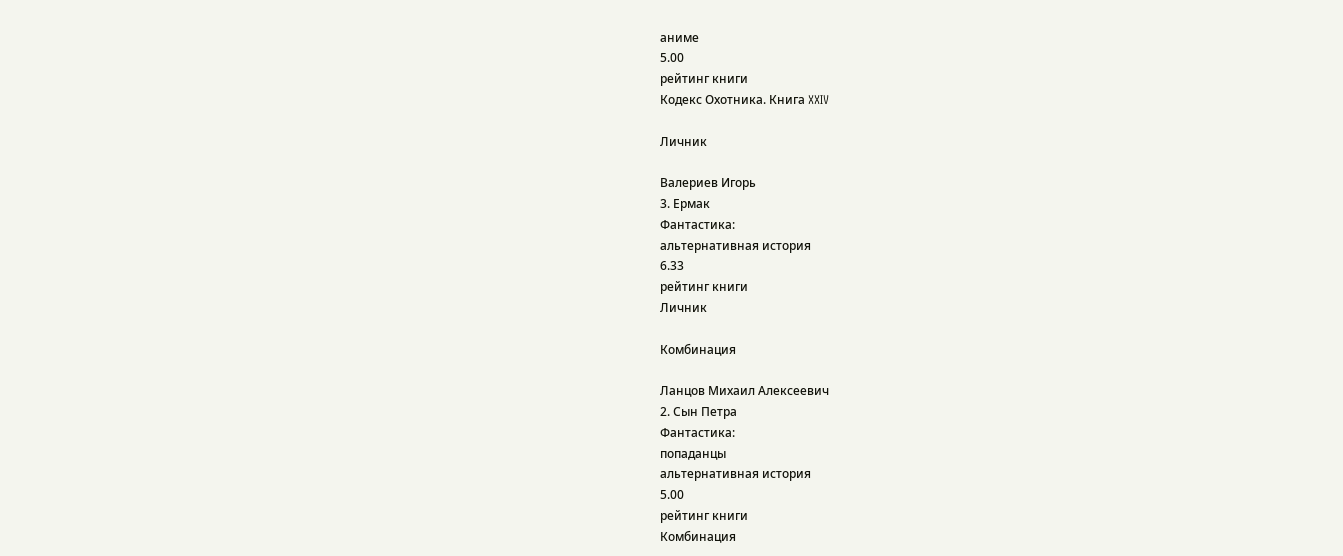аниме
5.00
рейтинг книги
Кодекс Охотника. Книга XXIV

Личник

Валериев Игорь
3. Ермак
Фантастика:
альтернативная история
6.33
рейтинг книги
Личник

Комбинация

Ланцов Михаил Алексеевич
2. Сын Петра
Фантастика:
попаданцы
альтернативная история
5.00
рейтинг книги
Комбинация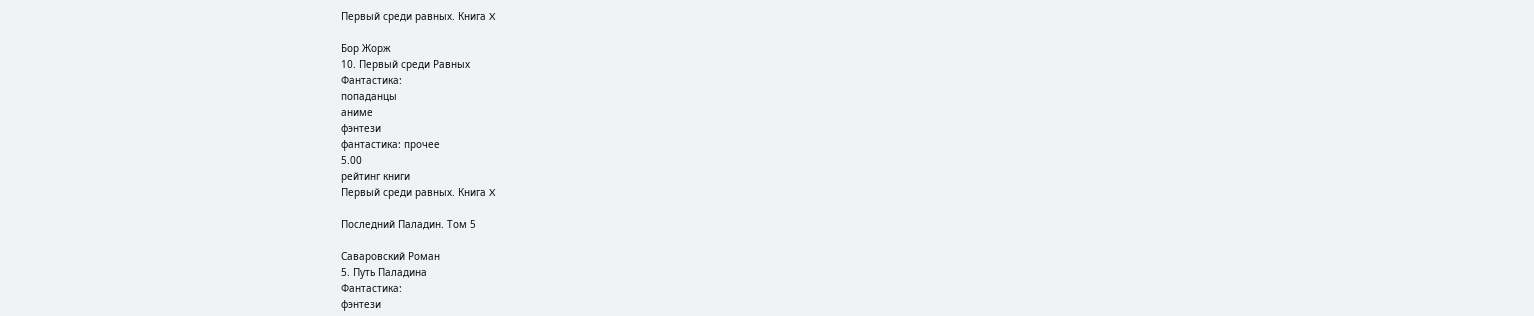Первый среди равных. Книга X

Бор Жорж
10. Первый среди Равных
Фантастика:
попаданцы
аниме
фэнтези
фантастика: прочее
5.00
рейтинг книги
Первый среди равных. Книга X

Последний Паладин. Том 5

Саваровский Роман
5. Путь Паладина
Фантастика:
фэнтези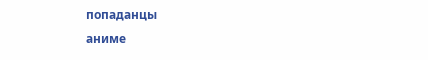попаданцы
аниме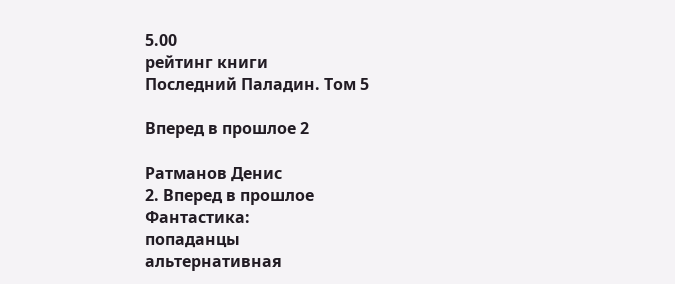5.00
рейтинг книги
Последний Паладин. Том 5

Вперед в прошлое 2

Ратманов Денис
2. Вперед в прошлое
Фантастика:
попаданцы
альтернативная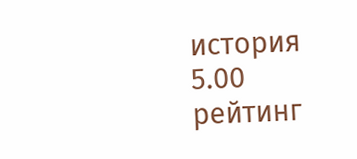история
5.00
рейтинг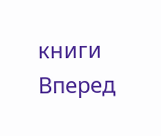книги
Вперед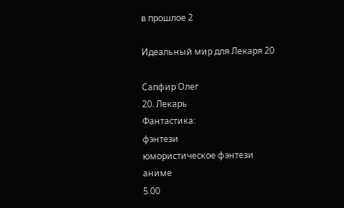в прошлое 2

Идеальный мир для Лекаря 20

Сапфир Олег
20. Лекарь
Фантастика:
фэнтези
юмористическое фэнтези
аниме
5.00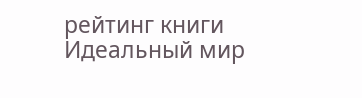рейтинг книги
Идеальный мир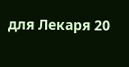для Лекаря 20